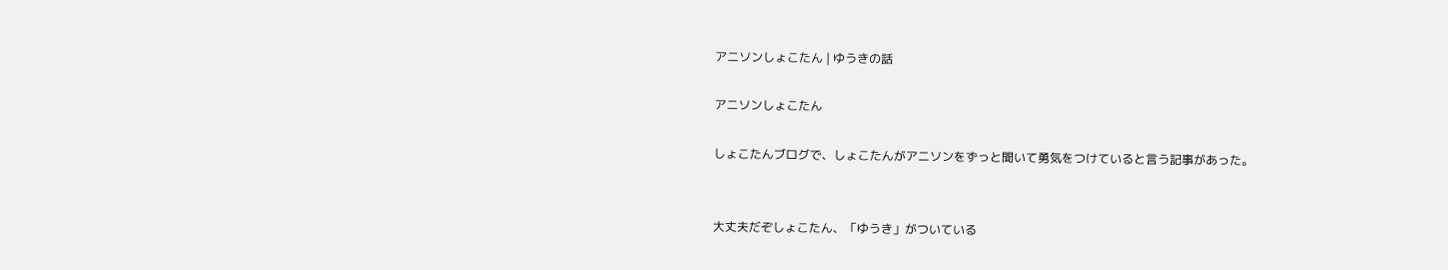アニソンしょこたん | ゆうきの話

アニソンしょこたん

しょこたんブログで、しょこたんがアニソンをずっと聞いて勇気をつけていると言う記事があった。


大丈夫だぞしょこたん、「ゆうき」がついている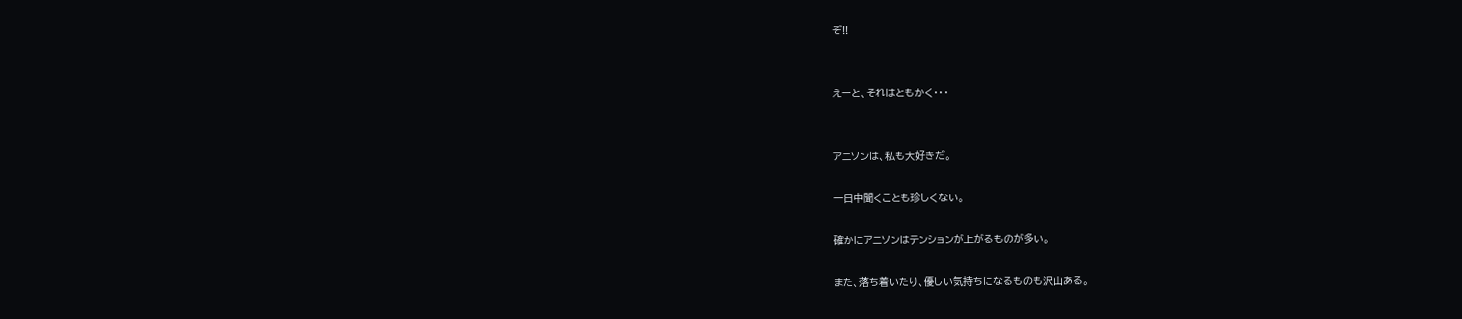ぞ!!


えーと、それはともかく・・・


アニソンは、私も大好きだ。

一日中聞くことも珍しくない。

確かにアニソンはテンションが上がるものが多い。

また、落ち着いたり、優しい気持ちになるものも沢山ある。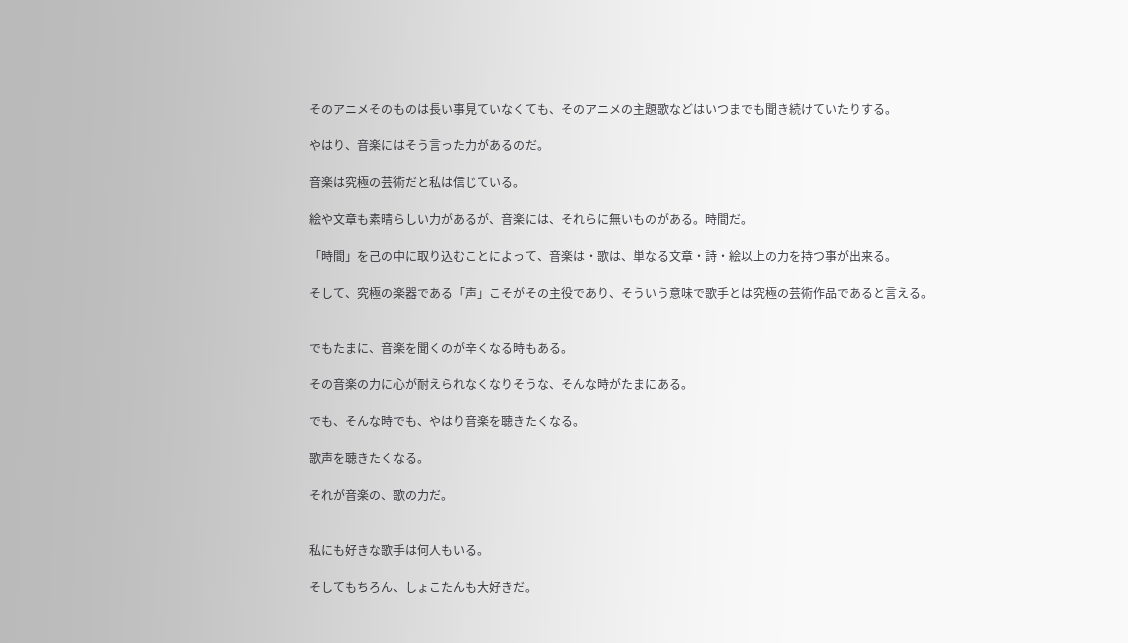そのアニメそのものは長い事見ていなくても、そのアニメの主題歌などはいつまでも聞き続けていたりする。

やはり、音楽にはそう言った力があるのだ。

音楽は究極の芸術だと私は信じている。

絵や文章も素晴らしい力があるが、音楽には、それらに無いものがある。時間だ。

「時間」を己の中に取り込むことによって、音楽は・歌は、単なる文章・詩・絵以上の力を持つ事が出来る。

そして、究極の楽器である「声」こそがその主役であり、そういう意味で歌手とは究極の芸術作品であると言える。


でもたまに、音楽を聞くのが辛くなる時もある。

その音楽の力に心が耐えられなくなりそうな、そんな時がたまにある。

でも、そんな時でも、やはり音楽を聴きたくなる。

歌声を聴きたくなる。

それが音楽の、歌の力だ。


私にも好きな歌手は何人もいる。

そしてもちろん、しょこたんも大好きだ。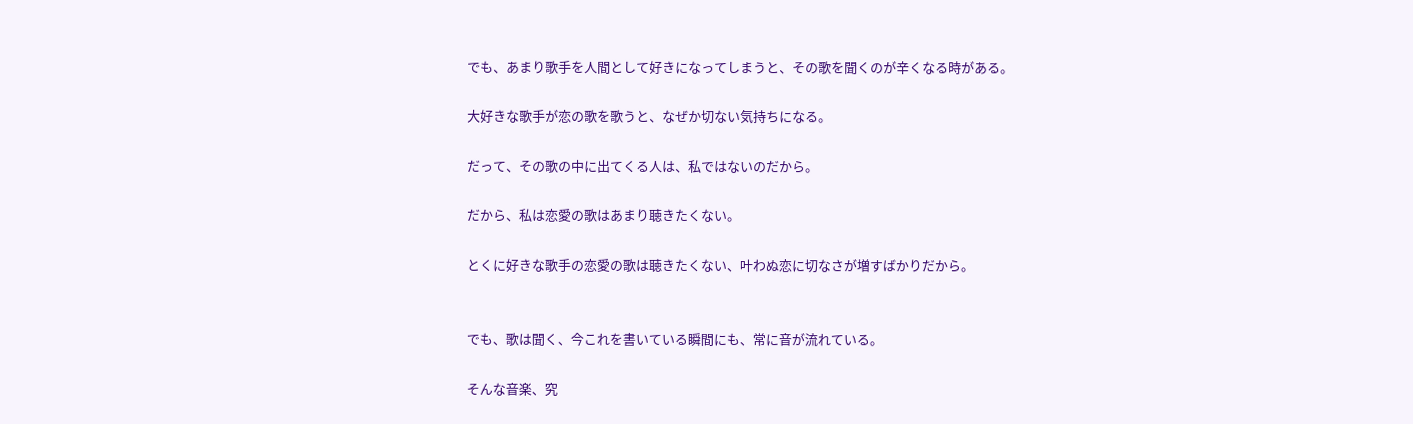でも、あまり歌手を人間として好きになってしまうと、その歌を聞くのが辛くなる時がある。

大好きな歌手が恋の歌を歌うと、なぜか切ない気持ちになる。

だって、その歌の中に出てくる人は、私ではないのだから。

だから、私は恋愛の歌はあまり聴きたくない。

とくに好きな歌手の恋愛の歌は聴きたくない、叶わぬ恋に切なさが増すばかりだから。


でも、歌は聞く、今これを書いている瞬間にも、常に音が流れている。

そんな音楽、究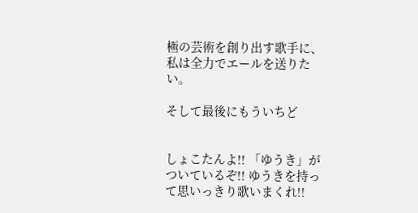極の芸術を創り出す歌手に、私は全力でエールを送りたい。

そして最後にもういちど


しょこたんよ!! 「ゆうき」がついているぞ!! ゆうきを持って思いっきり歌いまくれ!!